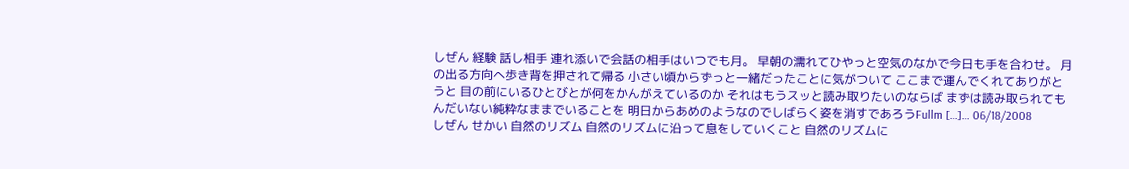しぜん 経験 話し相手 連れ添いで会話の相手はいつでも月。 早朝の濡れてひやっと空気のなかで今日も手を合わせ。 月の出る方向へ歩き背を押されて帰る 小さい頃からずっと一緒だったことに気がついて ここまで運んでくれてありがとうと 目の前にいるひとびとが何をかんがえているのか それはもうスッと読み取りたいのならば まずは読み取られてもんだいない純粋なままでいることを 明日からあめのようなのでしばらく姿を消すであろうFullm […]… 06/18/2008
しぜん せかい 自然のリズム 自然のリズムに沿って息をしていくこと 自然のリズムに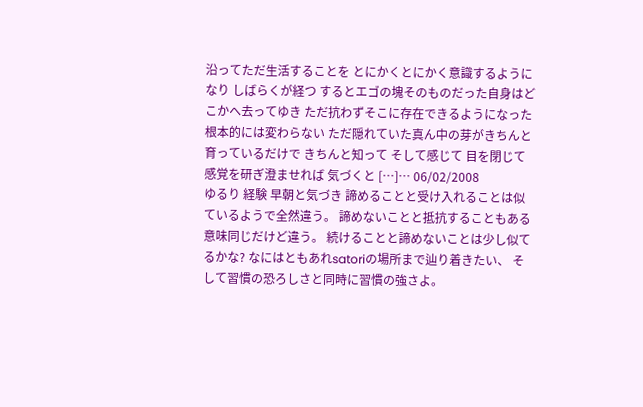沿ってただ生活することを とにかくとにかく意識するようになり しばらくが経つ するとエゴの塊そのものだった自身はどこかへ去ってゆき ただ抗わずそこに存在できるようになった 根本的には変わらない ただ隠れていた真ん中の芽がきちんと育っているだけで きちんと知って そして感じて 目を閉じて 感覚を研ぎ澄ませれば 気づくと […]… 06/02/2008
ゆるり 経験 早朝と気づき 諦めることと受け入れることは似ているようで全然違う。 諦めないことと抵抗することもある意味同じだけど違う。 続けることと諦めないことは少し似てるかな? なにはともあれsatoriの場所まで辿り着きたい、 そして習慣の恐ろしさと同時に習慣の強さよ。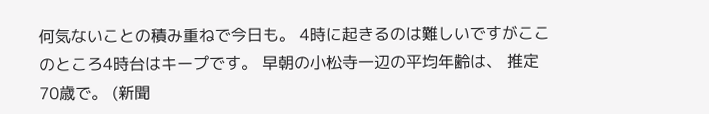何気ないことの積み重ねで今日も。 4時に起きるのは難しいですがここのところ4時台はキープです。 早朝の小松寺一辺の平均年齢は、 推定70歳で。 (新聞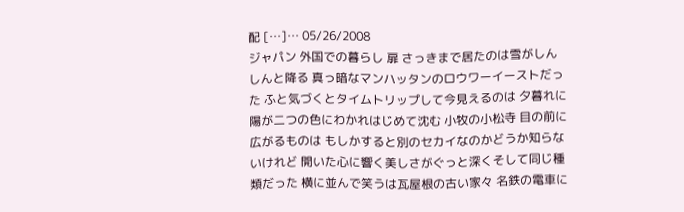配 […]… 05/26/2008
ジャパン 外国での暮らし 扉 さっきまで居たのは雪がしんしんと降る 真っ暗なマンハッタンのロウワーイーストだった ふと気づくとタイムトリップして今見えるのは 夕暮れに陽が二つの色にわかれはじめて沈む 小牧の小松寺 目の前に広がるものは もしかすると別のセカイなのかどうか知らないけれど 開いた心に響く美しさがぐっと深くそして同じ種類だった 横に並んで笑うは瓦屋根の古い家々 名鉄の電車に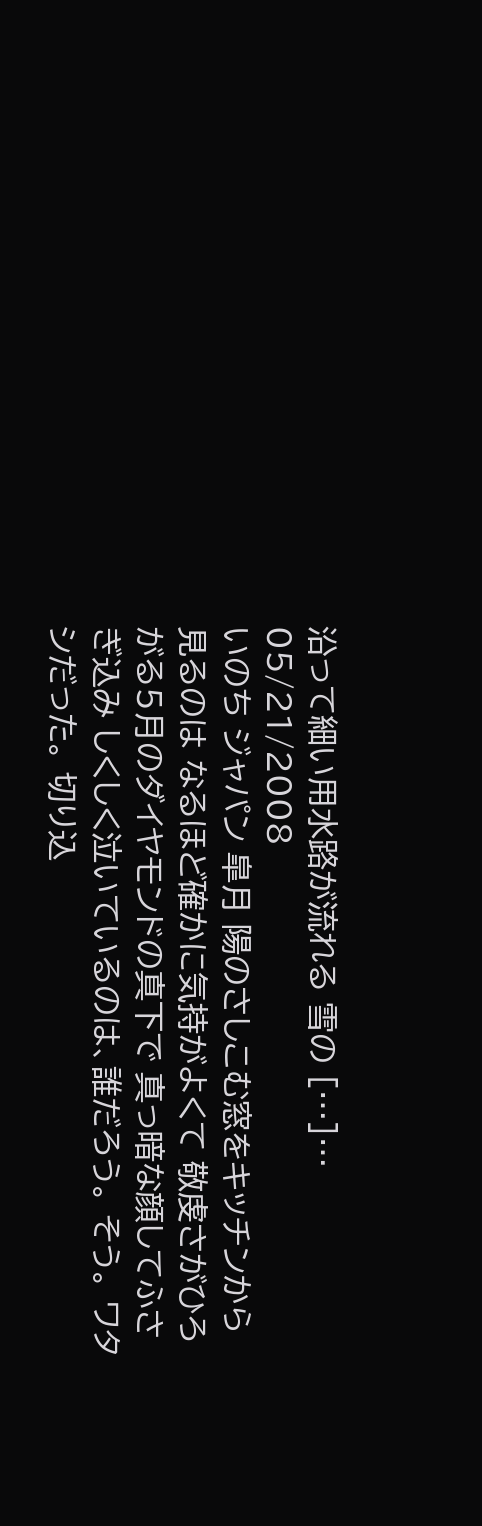沿って細い用水路が流れる 雪の […]… 05/21/2008
いのち ジャパン 皐月 陽のさしこむ窓をキッチンから見るのは なるほど確かに気持がよくて 敬虔さがひろがる5月のダイヤモンドの真下で 真っ暗な顔してふさぎ込み しくしく泣いているのは、誰だろう。 そう。 ワタシだった。 切り込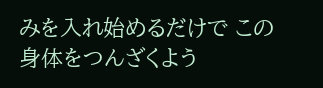みを入れ始めるだけで この身体をつんざくよう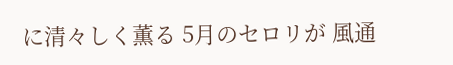に清々しく薫る 5月のセロリが 風通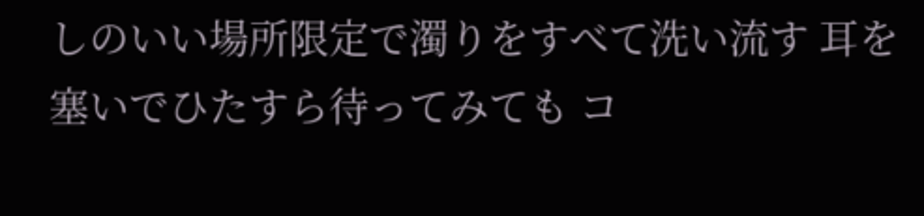しのいい場所限定で濁りをすべて洗い流す 耳を塞いでひたすら待ってみても コ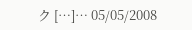ク […]… 05/05/2008